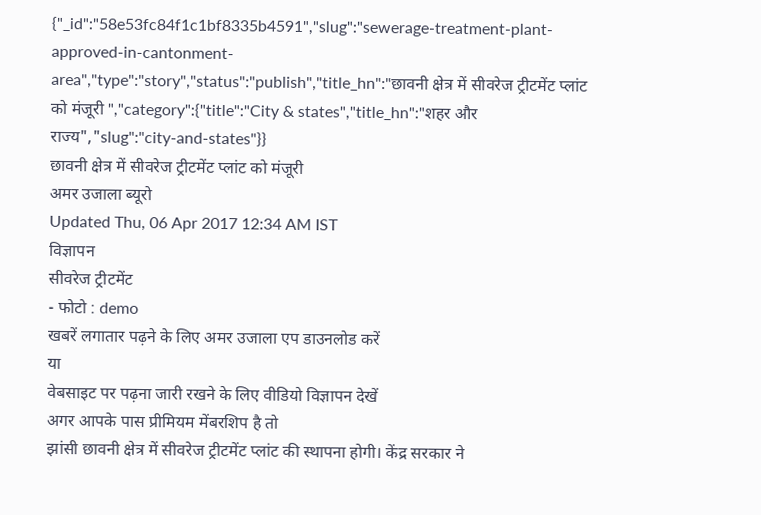{"_id":"58e53fc84f1c1bf8335b4591","slug":"sewerage-treatment-plant-approved-in-cantonment-area","type":"story","status":"publish","title_hn":"छावनी क्षेत्र में सीवरेज ट्रीटमेंट प्लांट को मंजूरी ","category":{"title":"City & states","title_hn":"शहर और राज्य","slug":"city-and-states"}}
छावनी क्षेत्र में सीवरेज ट्रीटमेंट प्लांट को मंजूरी
अमर उजाला ब्यूरो
Updated Thu, 06 Apr 2017 12:34 AM IST
विज्ञापन
सीवरेज ट्रीटमेंट
- फोटो : demo
खबरें लगातार पढ़ने के लिए अमर उजाला एप डाउनलोड करें
या
वेबसाइट पर पढ़ना जारी रखने के लिए वीडियो विज्ञापन देखें
अगर आपके पास प्रीमियम मेंबरशिप है तो
झांसी छावनी क्षेत्र में सीवरेज ट्रीटमेंट प्लांट की स्थापना होगी। केंद्र सरकार ने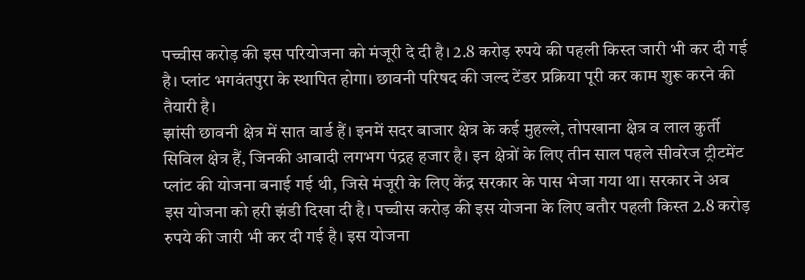पच्चीस करोड़ की इस परियोजना को मंजूरी दे दी है। 2.8 करोड़ रुपये की पहली किस्त जारी भी कर दी गई है। प्लांट भगवंतपुरा के स्थापित होगा। छावनी परिषद की जल्द टेंडर प्रक्रिया पूरी कर काम शुरू करने की तैयारी है।
झांसी छावनी क्षेत्र में सात वार्ड हैं। इनमें सदर बाजार क्षेत्र के कई मुहल्ले, तोपखाना क्षेत्र व लाल कुर्ती सिविल क्षेत्र हैं, जिनकी आबादी लगभग पंद्रह हजार है। इन क्षेत्रों के लिए तीन साल पहले सीवरेज ट्रीटमेंट प्लांट की योजना बनाई गई थी, जिसे मंजूरी के लिए केंद्र सरकार के पास भेजा गया था। सरकार ने अब इस योजना को हरी झंडी दिखा दी है। पच्चीस करोड़ की इस योजना के लिए बतौर पहली किस्त 2.8 करोड़ रुपये की जारी भी कर दी गई है। इस योजना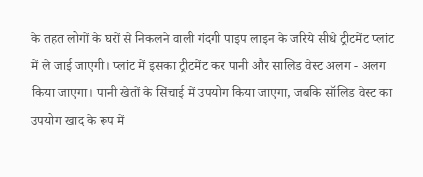के तहत लोगों के घरों से निकलने वाली गंदगी पाइप लाइन के जरिये सीधे ट्रीटमेंट प्लांट में ले जाई जाएगी। प्लांट में इसका ट्रीटमेंट कर पानी और सालिड वेस्ट अलग - अलग किया जाएगा। पानी खेतों के सिंचाई में उपयोग किया जाएगा, जबकि सॉलिड वेस्ट का उपयोग खाद के रूप में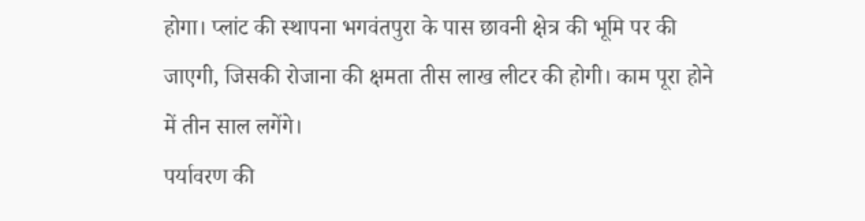होगा। प्लांट की स्थापना भगवंतपुरा के पास छावनी क्षेत्र की भूमि पर की जाएगी, जिसकी रोजाना की क्षमता तीस लाख लीटर की होगी। काम पूरा होने में तीन साल लगेंगे।
पर्यावरण की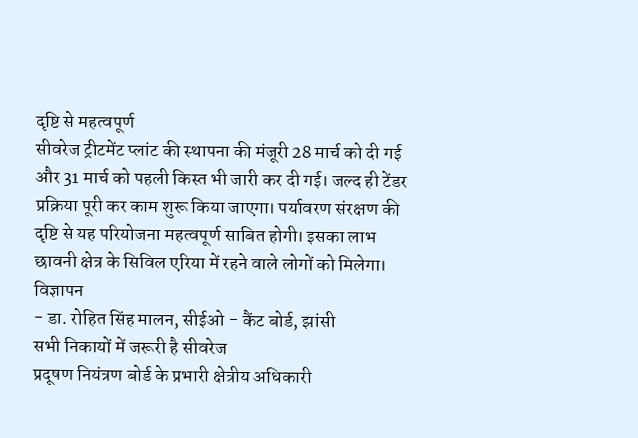दृष्टि से महत्वपूर्ण
सीवरेज ट्रीटमेंट प्लांट की स्थापना की मंजूरी 28 मार्च को दी गई और 31 मार्च को पहली किस्त भी जारी कर दी गई। जल्द ही टेंडर प्रक्रिया पूरी कर काम शुरू किया जाएगा। पर्यावरण संरक्षण की दृष्टि से यह परियोजना महत्वपूर्ण साबित होगी। इसका लाभ छावनी क्षेत्र के सिविल एरिया में रहने वाले लोगों को मिलेगा।
विज्ञापन
- डा. रोहित सिंह मालन, सीईओ - कैंट बोर्ड, झांसी
सभी निकायों में जरूरी है सीवरेज
प्रदूषण नियंत्रण बोर्ड के प्रभारी क्षेत्रीय अधिकारी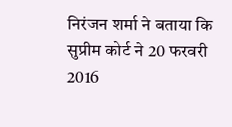निरंजन शर्मा ने बताया कि सुप्रीम कोर्ट ने 20 फरवरी 2016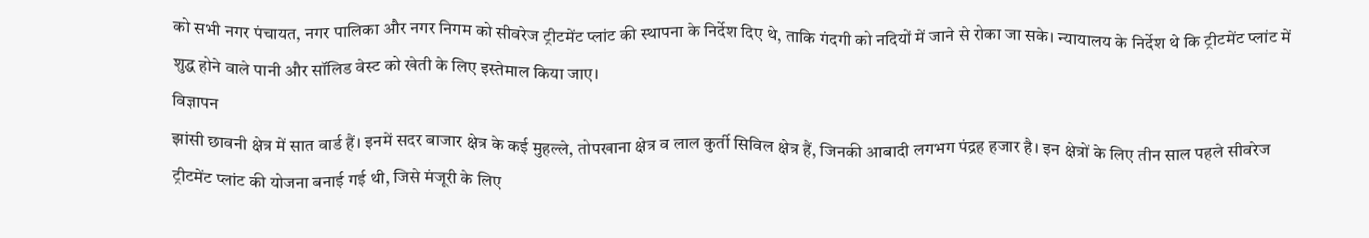को सभी नगर पंचायत, नगर पालिका और नगर निगम को सीवरेज ट्रीटमेंट प्लांट की स्थापना के निर्देश दिए थे, ताकि गंदगी को नदियों में जाने से रोका जा सके। न्यायालय के निर्देश थे कि ट्रीटमेंट प्लांट में शुद्ध होने वाले पानी और सॉलिड वेस्ट को खेती के लिए इस्तेमाल किया जाए।
विज्ञापन
झांसी छावनी क्षेत्र में सात वार्ड हैं। इनमें सदर बाजार क्षेत्र के कई मुहल्ले, तोपखाना क्षेत्र व लाल कुर्ती सिविल क्षेत्र हैं, जिनकी आबादी लगभग पंद्रह हजार है। इन क्षेत्रों के लिए तीन साल पहले सीवरेज ट्रीटमेंट प्लांट की योजना बनाई गई थी, जिसे मंजूरी के लिए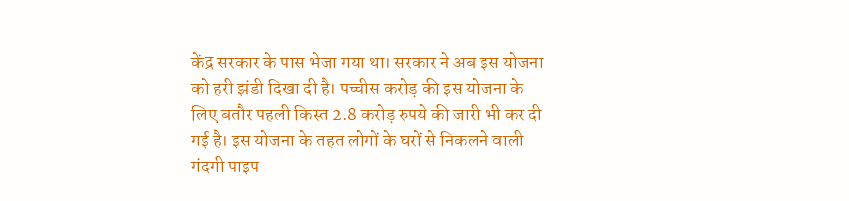केंद्र सरकार के पास भेजा गया था। सरकार ने अब इस योजना को हरी झंडी दिखा दी है। पच्चीस करोड़ की इस योजना के लिए बतौर पहली किस्त 2.8 करोड़ रुपये की जारी भी कर दी गई है। इस योजना के तहत लोगों के घरों से निकलने वाली गंदगी पाइप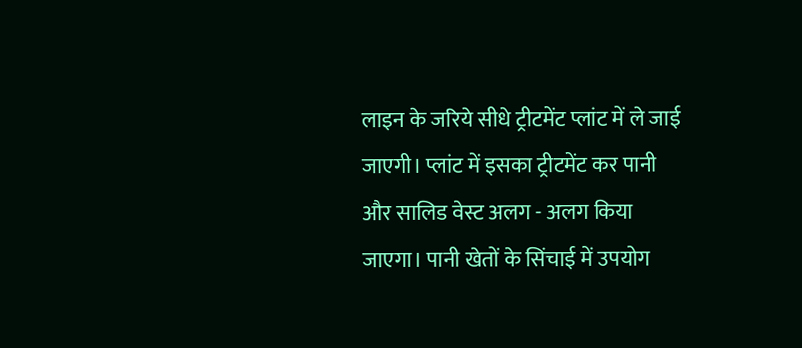लाइन के जरिये सीधे ट्रीटमेंट प्लांट में ले जाई जाएगी। प्लांट में इसका ट्रीटमेंट कर पानी और सालिड वेस्ट अलग - अलग किया जाएगा। पानी खेतों के सिंचाई में उपयोग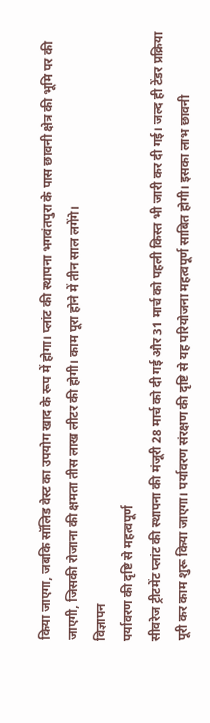किया जाएगा, जबकि सॉलिड वेस्ट का उपयोग खाद के रूप में होगा। प्लांट की स्थापना भगवंतपुरा के पास छावनी क्षेत्र की भूमि पर की जाएगी, जिसकी रोजाना की क्षमता तीस लाख लीटर की होगी। काम पूरा होने में तीन साल लगेंगे।
विज्ञापन
पर्यावरण की दृष्टि से महत्वपूर्ण
सीवरेज ट्रीटमेंट प्लांट की स्थापना की मंजूरी 28 मार्च को दी गई और 31 मार्च को पहली किस्त भी जारी कर दी गई। जल्द ही टेंडर प्रक्रिया पूरी कर काम शुरू किया जाएगा। पर्यावरण संरक्षण की दृष्टि से यह परियोजना महत्वपूर्ण साबित होगी। इसका लाभ छावनी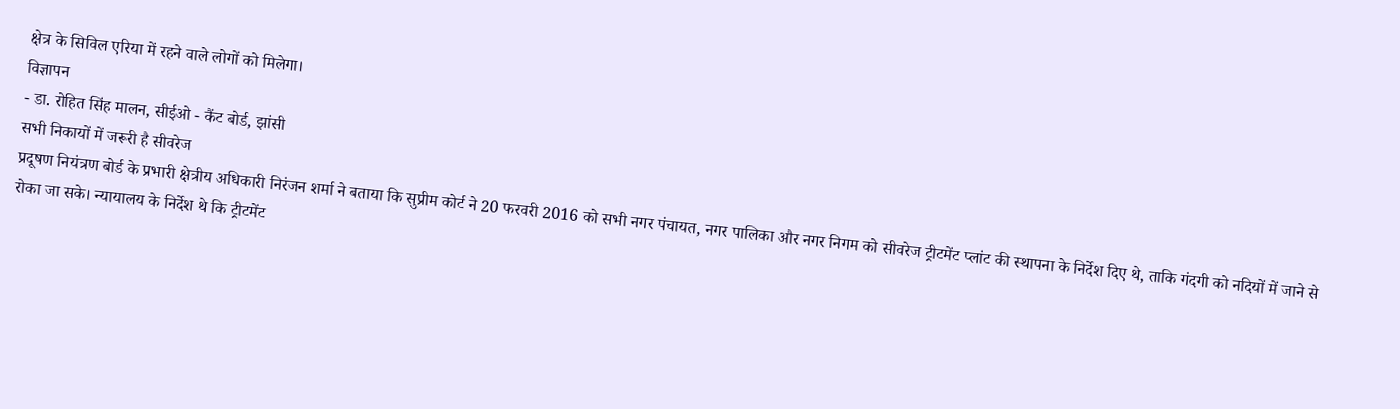क्षेत्र के सिविल एरिया में रहने वाले लोगों को मिलेगा।
विज्ञापन
- डा. रोहित सिंह मालन, सीईओ - कैंट बोर्ड, झांसी
सभी निकायों में जरूरी है सीवरेज
प्रदूषण नियंत्रण बोर्ड के प्रभारी क्षेत्रीय अधिकारी निरंजन शर्मा ने बताया कि सुप्रीम कोर्ट ने 20 फरवरी 2016 को सभी नगर पंचायत, नगर पालिका और नगर निगम को सीवरेज ट्रीटमेंट प्लांट की स्थापना के निर्देश दिए थे, ताकि गंदगी को नदियों में जाने से रोका जा सके। न्यायालय के निर्देश थे कि ट्रीटमेंट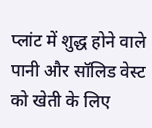प्लांट में शुद्ध होने वाले पानी और सॉलिड वेस्ट को खेती के लिए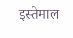इस्तेमाल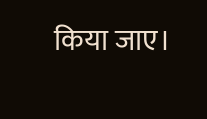किया जाए।